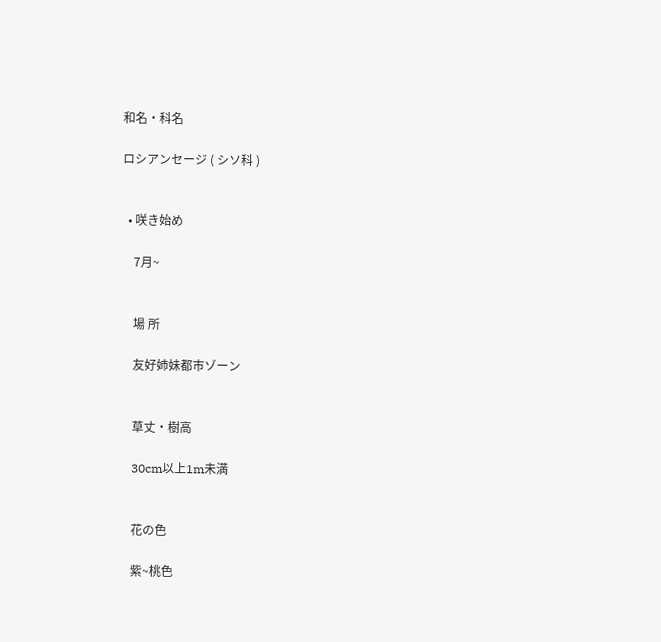和名・科名

ロシアンセージ ( シソ科 )


  • 咲き始め

    7月~


    場 所

    友好姉妹都市ゾーン


    草丈・樹高

    30cm以上1m未満


    花の色

    紫~桃色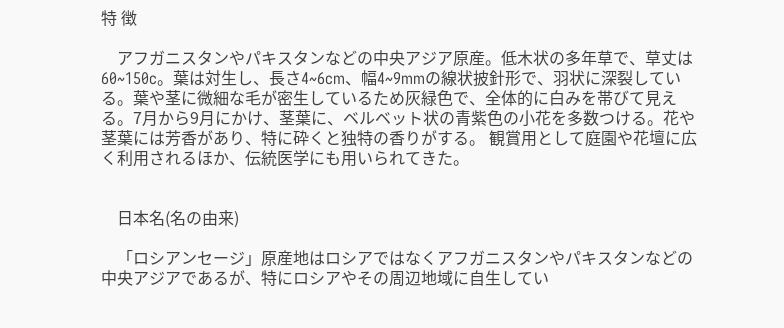特 徴

    アフガニスタンやパキスタンなどの中央アジア原産。低木状の多年草で、草丈は60~150c。葉は対生し、長さ4~6cm、幅4~9mmの線状披針形で、羽状に深裂している。葉や茎に微細な毛が密生しているため灰緑色で、全体的に白みを帯びて見える。7月から9月にかけ、茎葉に、ベルベット状の青紫色の小花を多数つける。花や茎葉には芳香があり、特に砕くと独特の香りがする。 観賞用として庭園や花壇に広く利用されるほか、伝統医学にも用いられてきた。


    日本名(名の由来)

    「ロシアンセージ」原産地はロシアではなくアフガニスタンやパキスタンなどの中央アジアであるが、特にロシアやその周辺地域に自生してい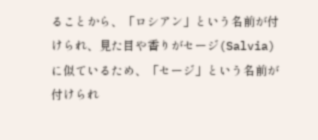ることから、「ロシアン」という名前が付けられ、見た目や香りがセージ(Salvia)に似ているため、「セージ」という名前が付けられ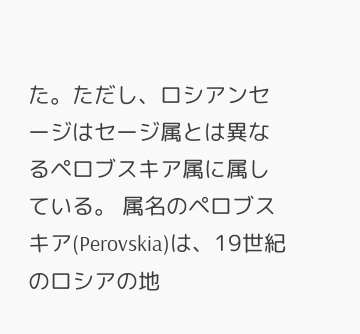た。ただし、ロシアンセージはセージ属とは異なるペロブスキア属に属している。 属名のペロブスキア(Perovskia)は、19世紀のロシアの地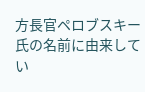方長官ペロブスキー氏の名前に由来してい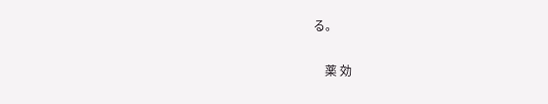る。


    薬 効